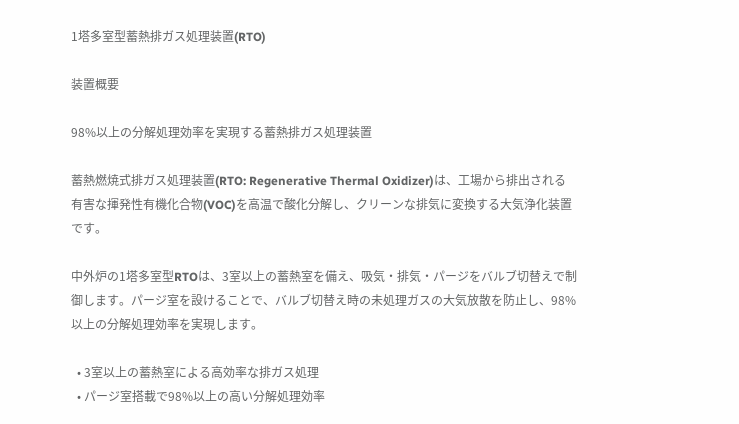1塔多室型蓄熱排ガス処理装置(RTO)

装置概要

98%以上の分解処理効率を実現する蓄熱排ガス処理装置

蓄熱燃焼式排ガス処理装置(RTO: Regenerative Thermal Oxidizer)は、工場から排出される有害な揮発性有機化合物(VOC)を高温で酸化分解し、クリーンな排気に変換する大気浄化装置です。

中外炉の1塔多室型RTOは、3室以上の蓄熱室を備え、吸気・排気・パージをバルブ切替えで制御します。パージ室を設けることで、バルブ切替え時の未処理ガスの大気放散を防止し、98%以上の分解処理効率を実現します。

  • 3室以上の蓄熱室による高効率な排ガス処理
  • パージ室搭載で98%以上の高い分解処理効率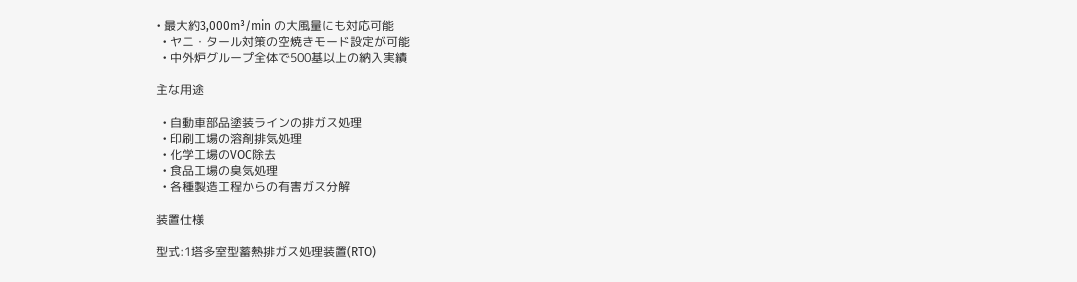• 最大約3,000m³/min の大風量にも対応可能
  • ヤニ・タール対策の空焼きモード設定が可能
  • 中外炉グループ全体で500基以上の納入実績

主な用途

  • 自動車部品塗装ラインの排ガス処理
  • 印刷工場の溶剤排気処理
  • 化学工場のVOC除去
  • 食品工場の臭気処理
  • 各種製造工程からの有害ガス分解

装置仕様

型式:1塔多室型蓄熱排ガス処理装置(RTO)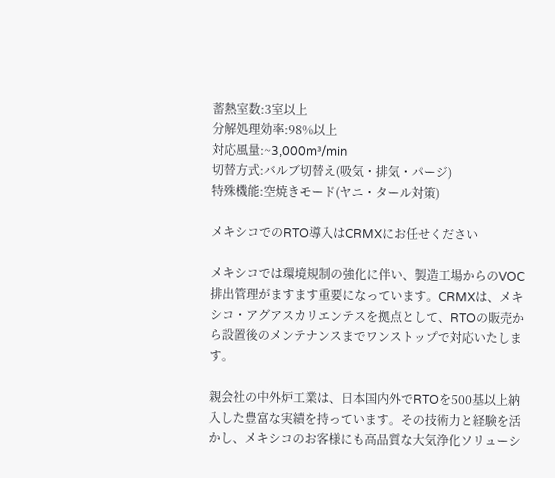蓄熱室数:3室以上
分解処理効率:98%以上
対応風量:~3,000m³/min
切替方式:バルブ切替え(吸気・排気・パージ)
特殊機能:空焼きモード(ヤニ・タール対策)

メキシコでのRTO導入はCRMXにお任せください

メキシコでは環境規制の強化に伴い、製造工場からのVOC排出管理がますます重要になっています。CRMXは、メキシコ・アグアスカリエンテスを拠点として、RTOの販売から設置後のメンテナンスまでワンストップで対応いたします。

親会社の中外炉工業は、日本国内外でRTOを500基以上納入した豊富な実績を持っています。その技術力と経験を活かし、メキシコのお客様にも高品質な大気浄化ソリューシ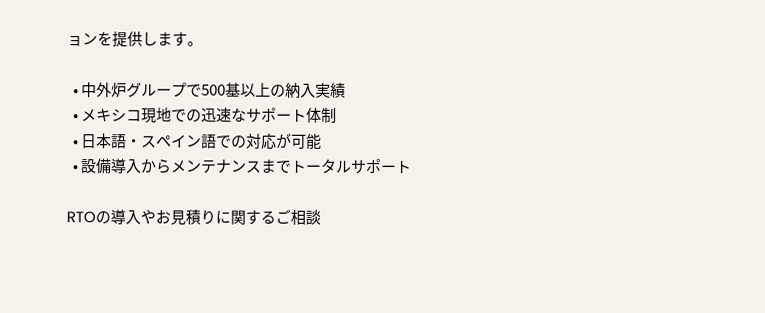ョンを提供します。

  • 中外炉グループで500基以上の納入実績
  • メキシコ現地での迅速なサポート体制
  • 日本語・スペイン語での対応が可能
  • 設備導入からメンテナンスまでトータルサポート

RTOの導入やお見積りに関するご相談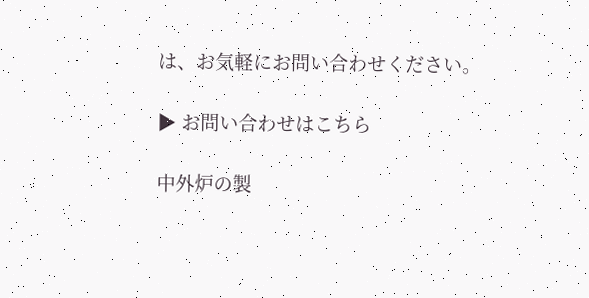は、お気軽にお問い合わせください。

▶ お問い合わせはこちら

中外炉の製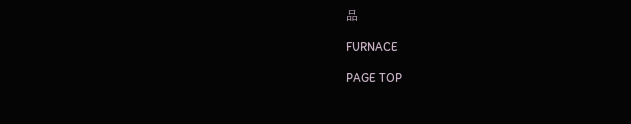品

FURNACE

PAGE TOP